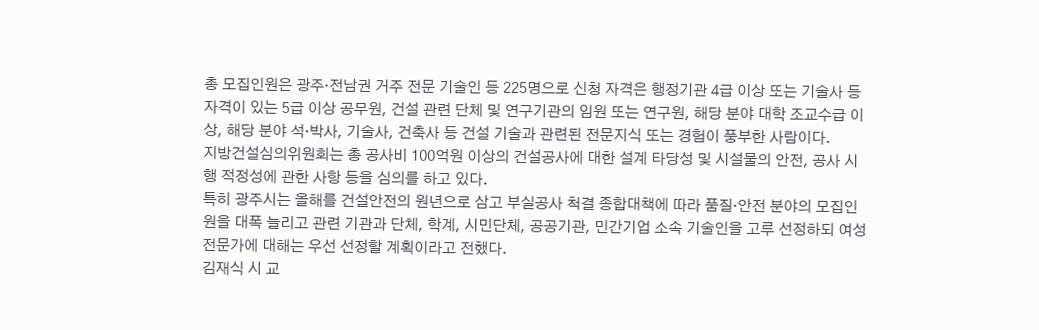총 모집인원은 광주·전남권 거주 전문 기술인 등 225명으로 신청 자격은 행정기관 4급 이상 또는 기술사 등 자격이 있는 5급 이상 공무원, 건설 관련 단체 및 연구기관의 임원 또는 연구원, 해당 분야 대학 조교수급 이상, 해당 분야 석·박사, 기술사, 건축사 등 건설 기술과 관련된 전문지식 또는 경험이 풍부한 사람이다.
지방건설심의위원회는 총 공사비 100억원 이상의 건설공사에 대한 설계 타당성 및 시설물의 안전, 공사 시행 적정성에 관한 사항 등을 심의를 하고 있다.
특히 광주시는 올해를 건설안전의 원년으로 삼고 부실공사 척결 종합대책에 따라 품질·안전 분야의 모집인원을 대폭 늘리고 관련 기관과 단체, 학계, 시민단체, 공공기관, 민간기업 소속 기술인을 고루 선정하되 여성전문가에 대해는 우선 선정할 계획이라고 전했다.
김재식 시 교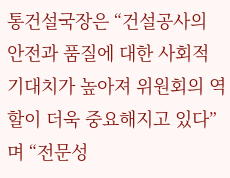통건설국장은 “건설공사의 안전과 품질에 대한 사회적 기대치가 높아져 위원회의 역할이 더욱 중요해지고 있다”며 “전문성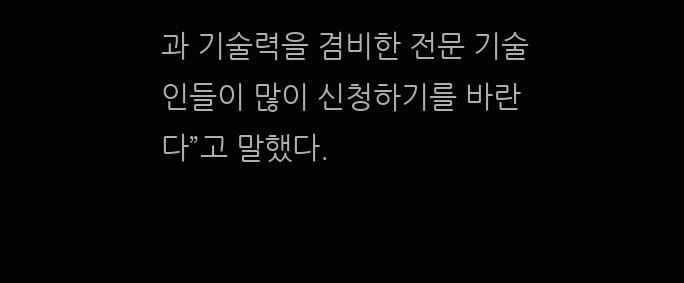과 기술력을 겸비한 전문 기술인들이 많이 신청하기를 바란다”고 말했다.